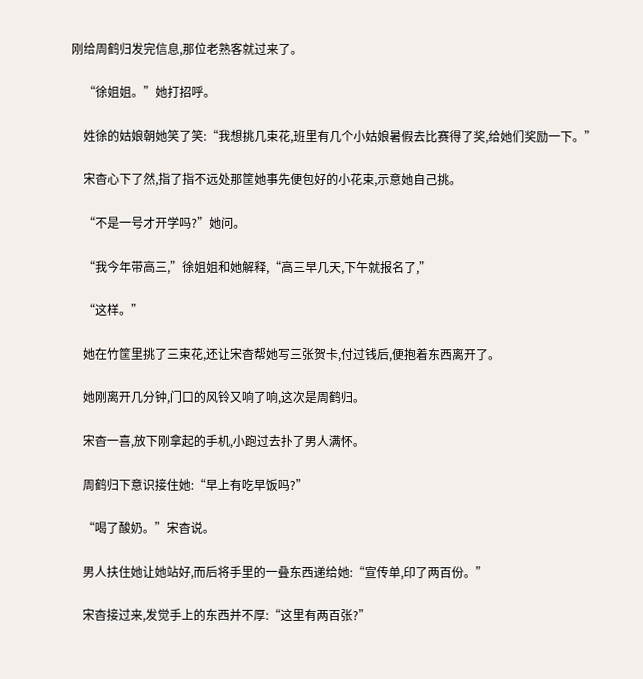刚给周鹤归发完信息,那位老熟客就过来了。

    “徐姐姐。”她打招呼。

    姓徐的姑娘朝她笑了笑:“我想挑几束花,班里有几个小姑娘暑假去比赛得了奖,给她们奖励一下。”

    宋杳心下了然,指了指不远处那筐她事先便包好的小花束,示意她自己挑。

    “不是一号才开学吗?”她问。

    “我今年带高三,”徐姐姐和她解释,“高三早几天,下午就报名了,”

    “这样。”

    她在竹筐里挑了三束花,还让宋杳帮她写三张贺卡,付过钱后,便抱着东西离开了。

    她刚离开几分钟,门口的风铃又响了响,这次是周鹤归。

    宋杳一喜,放下刚拿起的手机,小跑过去扑了男人满怀。

    周鹤归下意识接住她:“早上有吃早饭吗?”

    “喝了酸奶。”宋杳说。

    男人扶住她让她站好,而后将手里的一叠东西递给她:“宣传单,印了两百份。”

    宋杳接过来,发觉手上的东西并不厚:“这里有两百张?”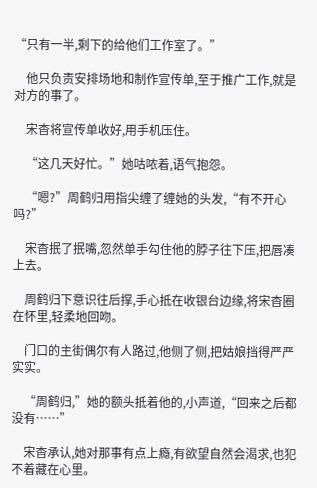“只有一半,剩下的给他们工作室了。”

    他只负责安排场地和制作宣传单,至于推广工作,就是对方的事了。

    宋杳将宣传单收好,用手机压住。

    “这几天好忙。”她咕哝着,语气抱怨。

    “嗯?”周鹤归用指尖缠了缠她的头发,“有不开心吗?”

    宋杳抿了抿嘴,忽然单手勾住他的脖子往下压,把唇凑上去。

    周鹤归下意识往后撑,手心抵在收银台边缘,将宋杳圈在怀里,轻柔地回吻。

    门口的主街偶尔有人路过,他侧了侧,把姑娘挡得严严实实。

    “周鹤归,”她的额头抵着他的,小声道,“回来之后都没有……”

    宋杳承认,她对那事有点上瘾,有欲望自然会渴求,也犯不着藏在心里。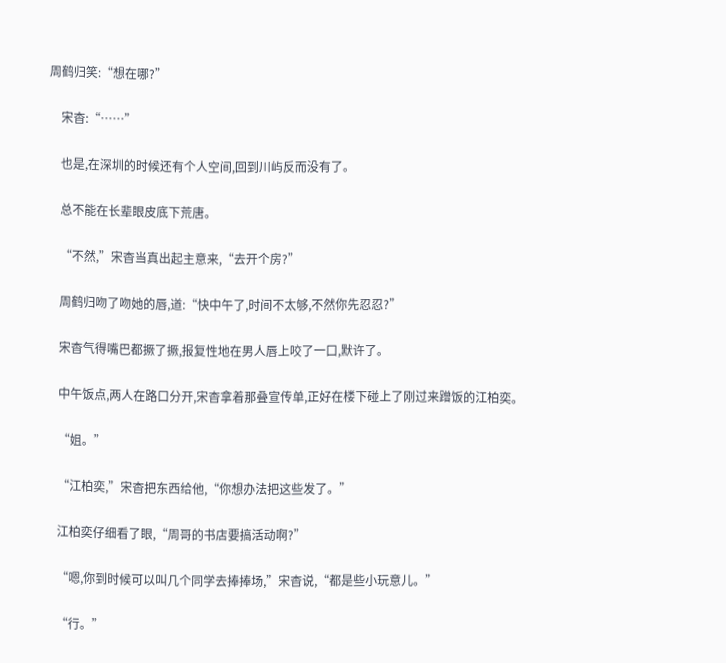周鹤归笑:“想在哪?”

    宋杳:“……”

    也是,在深圳的时候还有个人空间,回到川屿反而没有了。

    总不能在长辈眼皮底下荒唐。

    “不然,”宋杳当真出起主意来,“去开个房?”

    周鹤归吻了吻她的唇,道:“快中午了,时间不太够,不然你先忍忍?”

    宋杳气得嘴巴都撅了撅,报复性地在男人唇上咬了一口,默许了。

    中午饭点,两人在路口分开,宋杳拿着那叠宣传单,正好在楼下碰上了刚过来蹭饭的江柏奕。

    “姐。”

    “江柏奕,”宋杳把东西给他,“你想办法把这些发了。”

    江柏奕仔细看了眼,“周哥的书店要搞活动啊?”

    “嗯,你到时候可以叫几个同学去捧捧场,”宋杳说,“都是些小玩意儿。”

    “行。”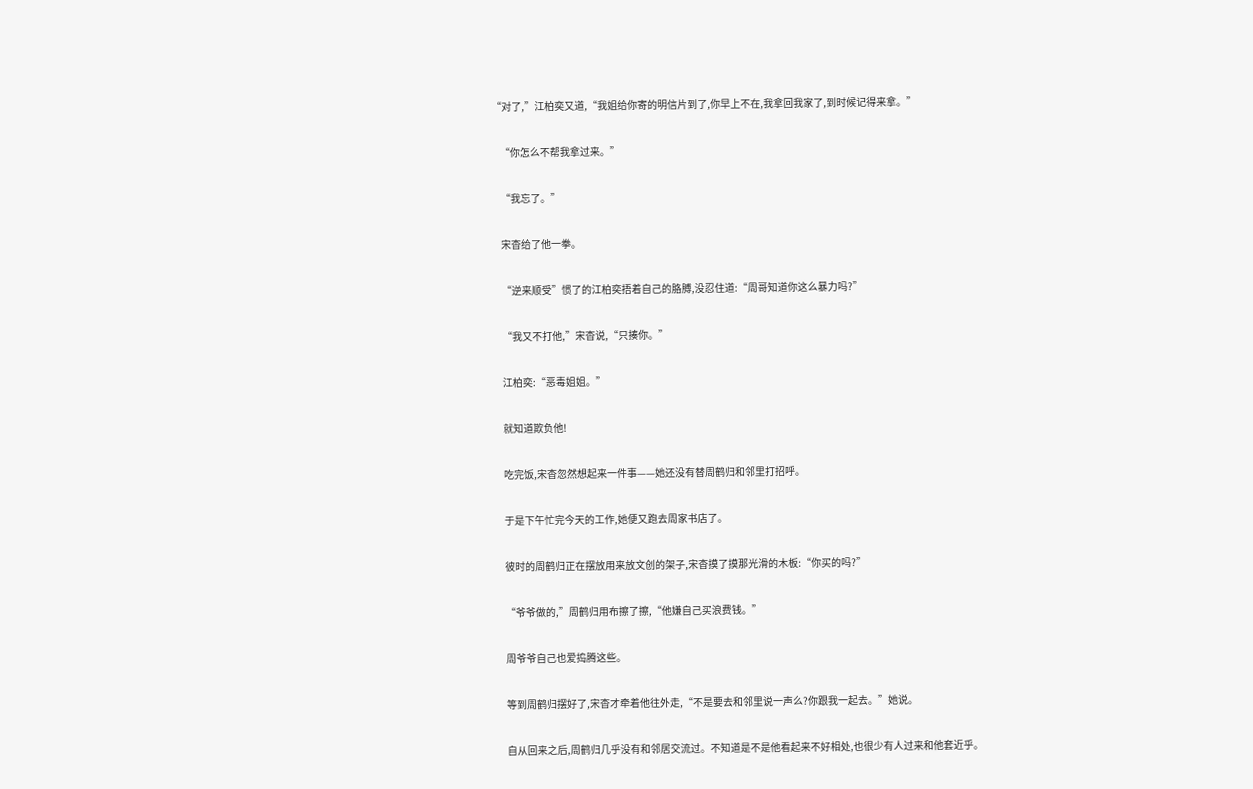“对了,”江柏奕又道,“我姐给你寄的明信片到了,你早上不在,我拿回我家了,到时候记得来拿。”

    “你怎么不帮我拿过来。”

    “我忘了。”

    宋杳给了他一拳。

    “逆来顺受”惯了的江柏奕捂着自己的胳膊,没忍住道:“周哥知道你这么暴力吗?”

    “我又不打他,”宋杳说,“只揍你。”

    江柏奕:“恶毒姐姐。”

    就知道欺负他!

    吃完饭,宋杳忽然想起来一件事——她还没有替周鹤归和邻里打招呼。

    于是下午忙完今天的工作,她便又跑去周家书店了。

    彼时的周鹤归正在摆放用来放文创的架子,宋杳摸了摸那光滑的木板:“你买的吗?”

    “爷爷做的,”周鹤归用布擦了擦,“他嫌自己买浪费钱。”

    周爷爷自己也爱捣腾这些。

    等到周鹤归摆好了,宋杳才牵着他往外走,“不是要去和邻里说一声么?你跟我一起去。”她说。

    自从回来之后,周鹤归几乎没有和邻居交流过。不知道是不是他看起来不好相处,也很少有人过来和他套近乎。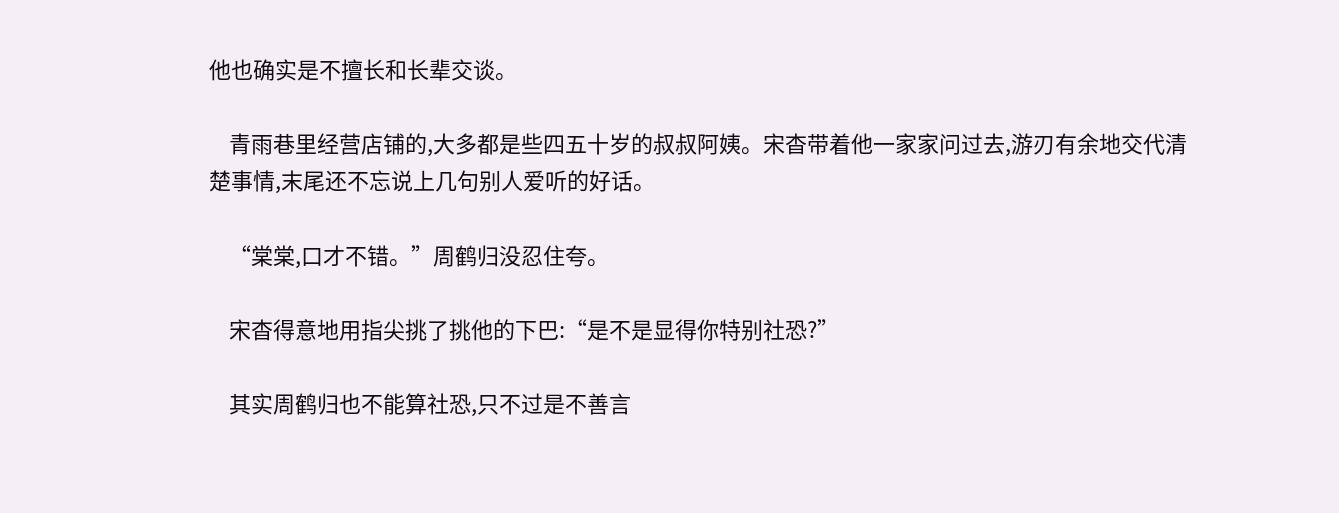他也确实是不擅长和长辈交谈。

    青雨巷里经营店铺的,大多都是些四五十岁的叔叔阿姨。宋杳带着他一家家问过去,游刃有余地交代清楚事情,末尾还不忘说上几句别人爱听的好话。

    “棠棠,口才不错。”周鹤归没忍住夸。

    宋杳得意地用指尖挑了挑他的下巴:“是不是显得你特别社恐?”

    其实周鹤归也不能算社恐,只不过是不善言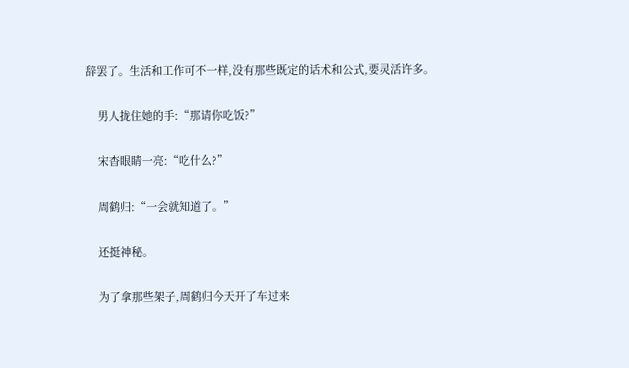辞罢了。生活和工作可不一样,没有那些既定的话术和公式,要灵活许多。

    男人拢住她的手:“那请你吃饭?”

    宋杳眼睛一亮:“吃什么?”

    周鹤归:“一会就知道了。”

    还挺神秘。

    为了拿那些架子,周鹤归今天开了车过来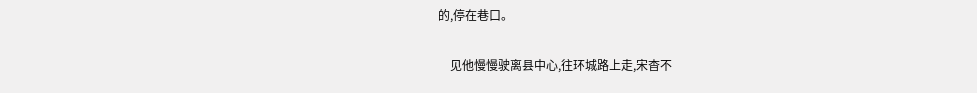的,停在巷口。

    见他慢慢驶离县中心,往环城路上走,宋杳不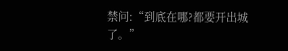禁问:“到底在哪?都要开出城了。”